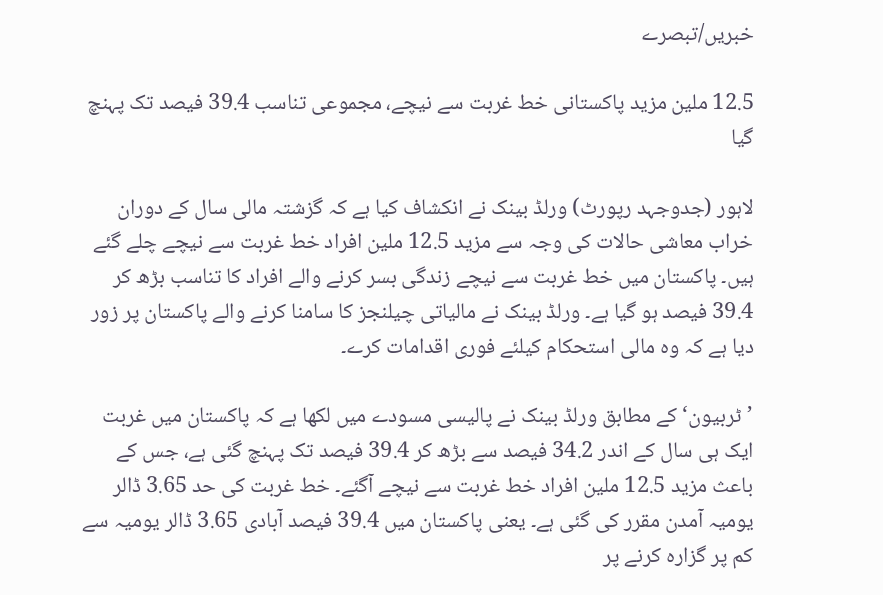خبریں/تبصرے

12.5 ملین مزید پاکستانی خط غربت سے نیچے، مجموعی تناسب 39.4 فیصد تک پہنچ گیا

لاہور (جدوجہد رپورٹ) ورلڈ بینک نے انکشاف کیا ہے کہ گزشتہ مالی سال کے دوران خراب معاشی حالات کی وجہ سے مزید 12.5 ملین افراد خط غربت سے نیچے چلے گئے ہیں۔ پاکستان میں خط غربت سے نیچے زندگی بسر کرنے والے افراد کا تناسب بڑھ کر 39.4 فیصد ہو گیا ہے۔ ورلڈ بینک نے مالیاتی چیلنجز کا سامنا کرنے والے پاکستان پر زور دیا ہے کہ وہ مالی استحکام کیلئے فوری اقدامات کرے۔

’ٹربیون‘ کے مطابق ورلڈ بینک نے پالیسی مسودے میں لکھا ہے کہ پاکستان میں غربت ایک ہی سال کے اندر 34.2 فیصد سے بڑھ کر 39.4 فیصد تک پہنچ گئی ہے، جس کے باعث مزید 12.5 ملین افراد خط غربت سے نیچے آگئے۔ خط غربت کی حد 3.65 ڈالر یومیہ آمدن مقرر کی گئی ہے۔ یعنی پاکستان میں 39.4 فیصد آبادی 3.65 ڈالر یومیہ سے کم پر گزارہ کرنے پر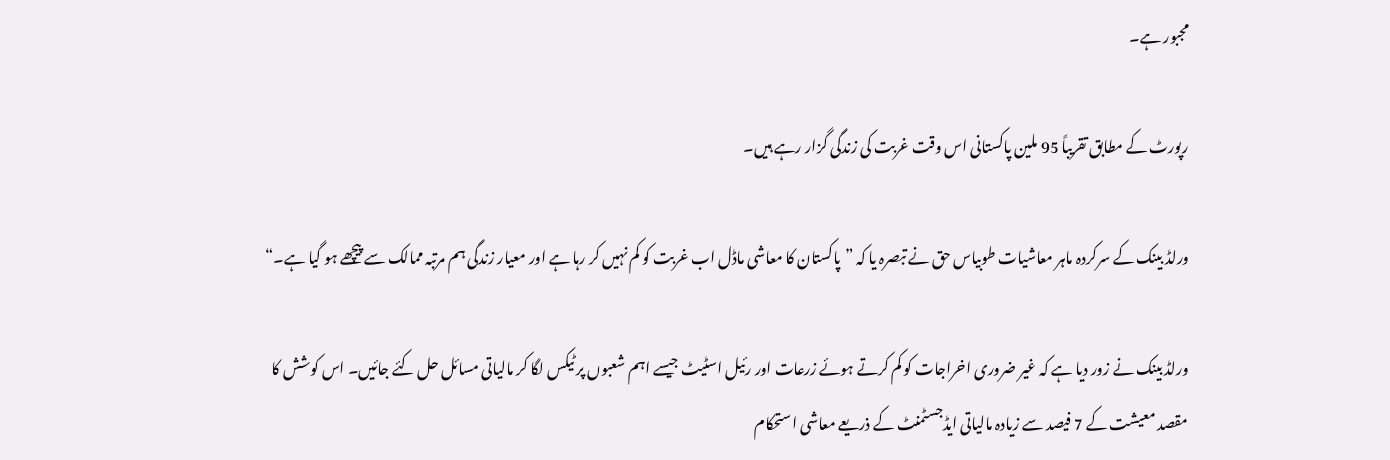مجبور ہے۔

رپورٹ کے مطابق تقریباً 95 ملین پاکستانی اس وقت غربت کی زندگی گزار رہے ہیں۔

ورلڈ بینک کے سرکردہ ماہر معاشیات طوبیاس حق نے تبصرہ یا کہ ”پاکستان کا معاشی ماڈل اب غربت کو کم نہیں کر رہا ہے اور معیار زندگی ہم مرتبہ ممالک سے پیچھے ہو گیا ہے۔“

ورلڈ بینک نے زور دیا ہے کہ غیر ضروری اخراجات کو کم کرتے ہوئے زرعات اور رئیل اسٹیٹ جیسے اہم شعبوں پر ٹیکس لگا کر مالیاتی مسائل حل کئے جائیں۔ اس کوشش کا مقصد معیشت کے 7 فیصد سے زیادہ مالیاتی ایڈجسٹمنٹ کے ذریعے معاشی استحکام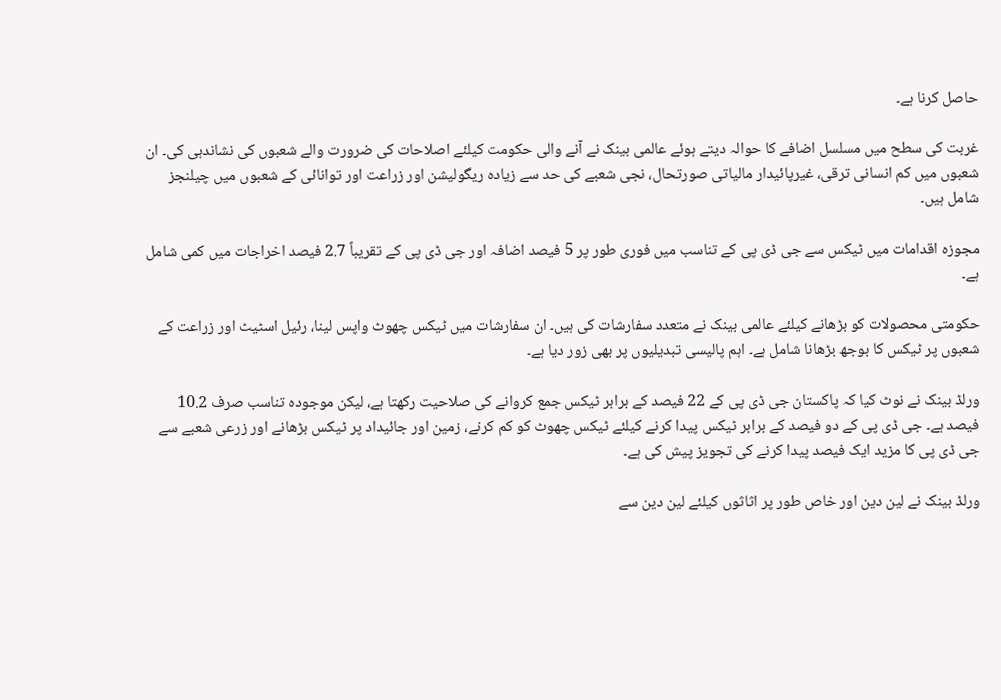حاصل کرنا ہے۔

غربت کی سطح میں مسلسل اضافے کا حوالہ دیتے ہوئے عالمی بینک نے آنے والی حکومت کیلئے اصلاحات کی ضرورت والے شعبوں کی نشاندہی کی۔ ان شعبوں میں کم انسانی ترقی، غیرپائیدار مالیاتی صورتحال، نجی شعبے کی حد سے زیادہ ریگولیشن اور زراعت اور توانائی کے شعبوں میں چیلنجز شامل ہیں۔

مجوزہ اقدامات میں ٹیکس سے جی ڈی پی کے تناسب میں فوری طور پر 5 فیصد اضافہ اور جی ڈی پی کے تقریباً 2.7 فیصد اخراجات میں کمی شامل ہے۔

حکومتی محصولات کو بڑھانے کیلئے عالمی بینک نے متعدد سفارشات کی ہیں۔ ان سفارشات میں ٹیکس چھوٹ واپس لینا، رئیل اسٹیٹ اور زراعت کے شعبوں پر ٹیکس کا بوجھ بڑھانا شامل ہے۔ اہم پالیسی تبدیلیوں پر بھی زور دیا ہے۔

ورلڈ بینک نے نوٹ کیا کہ پاکستان جی ڈی پی کے 22 فیصد کے برابر ٹیکس جمع کروانے کی صلاحیت رکھتا ہے، لیکن موجودہ تناسب صرف 10.2 فیصد ہے۔ جی ڈی پی کے دو فیصد کے برابر ٹیکس پیدا کرنے کیلئے ٹیکس چھوٹ کو کم کرنے، زمین اور جائیداد پر ٹیکس بڑھانے اور زرعی شعبے سے جی ڈی پی کا مزید ایک فیصد پیدا کرنے کی تجویز پیش کی ہے۔

ورلڈ بینک نے لین دین اور خاص طور پر اثاثوں کیلئے لین دین سے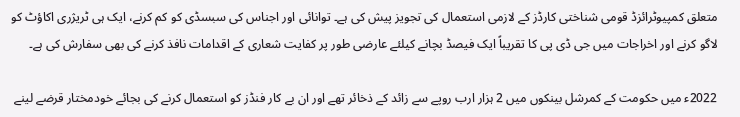متعلق کمپیوٹرائزڈ قومی شناختی کارڈز کے لازمی استعمال کی تجویز پیش کی ہے۔ توانائی اور اجناس کی سبسڈی کو کم کرنے، ایک ہی ٹریژری اکاؤٹ کو لاگو کرنے اور اخراجات میں جی ڈی پی کا تقریباً ایک فیصڈ بچانے کیلئے عارضی طور پر کفایت شعاری کے اقدامات نافذ کرنے کی بھی سفارش کی ہے۔

2022ء میں حکومت کے کمرشل بینکوں میں 2 ہزار ارب روپے سے زائد کے ذخائر تھے اور ان بے کار فنڈز کو استعمال کرنے کی بجائے خودمختار قرضے لینے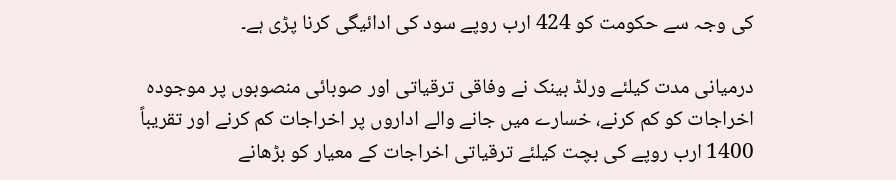کی وجہ سے حکومت کو 424 ارب روپے سود کی ادائیگی کرنا پڑی ہے۔

درمیانی مدت کیلئے ورلڈ بینک نے وفاقی ترقیاتی اور صوبائی منصوبوں پر موجودہ اخراجات کو کم کرنے، خسارے میں جانے والے اداروں پر اخراجات کم کرنے اور تقریباً 1400 ارب روپے کی بچت کیلئے ترقیاتی اخراجات کے معیار کو بڑھانے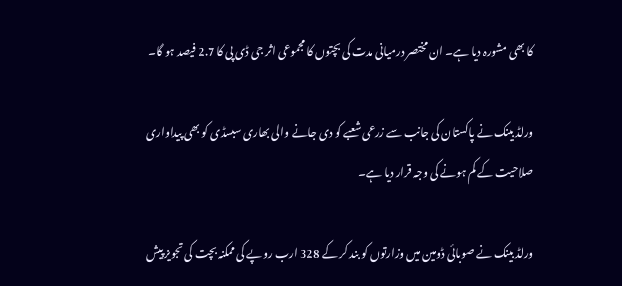کا بھی مشورہ دیا ہے۔ ان مختصر درمیانی مدت کی بچتوں کا مجموعی اثر جی ڈی پی کا 2.7 فیصد ہو گا۔

ورلڈ بینک نے پاکستان کی جانب سے زرعی شعبے کو دی جانے والی بھاری سبسڈی کو بھی پیداواری صلاحیت کے کم ہونے کی وجہ قرار دیا ہے۔

ورلڈ بینک نے صوبائی ڈومین میں وزارتوں کو بند کر کے 328 ارب روپے کی ممکنہ بچت کی تجویز پیش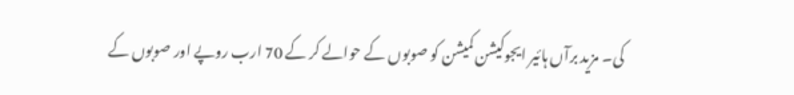کی۔ مزید برآں ہائیر ایجوکیشن کمیشن کو صوبوں کے حوالے کر کے 70 ارب روپے اور صوبوں کے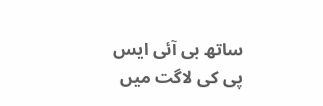ساتھ بی آئی ایس پی کی لاگت میں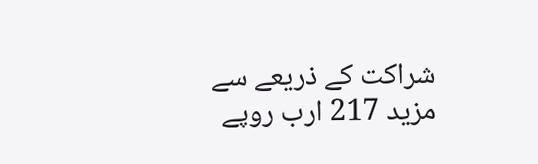شراکت کے ذریعے سے مزید 217 ارب روپے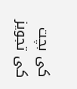کی بچت کی تجویز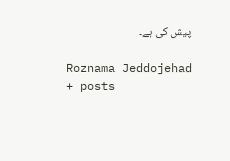پیش کی ہے۔

Roznama Jeddojehad
+ posts